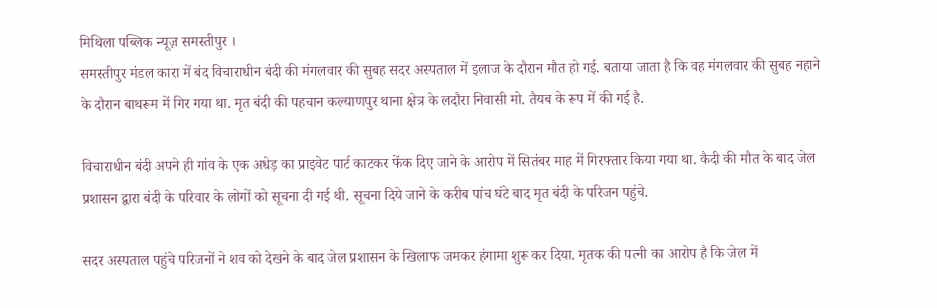मिथिला पब्लिक न्यूज़ समस्तीपुर ।
समस्तीपुर मंडल कारा में बंद विचाराधीन बंदी की मंगलवार की सुबह सदर अस्पताल में इलाज के दौरान मौत हो गई. बताया जाता है कि वह मंगलवार की सुबह नहाने के दौरान बाथरूम में गिर गया था. मृत बंदी की पहचान कल्याणपुर थाना क्षेत्र के लदौरा निवासी मो. तैयब के रूप में की गई है.

विचाराधीन बंदी अपने ही गांव के एक अधेड़ का प्राइवेट पार्ट काटकर फेंक दिए जाने के आरोप में सितंबर माह में गिरफ्तार किया गया था. कैदी की मौत के बाद जेल प्रशासन द्वारा बंदी के परिवार के लोगों को सूचना दी गई थी. सूचना दिये जाने के करीब पांच घंटे बाद मृत बंदी के परिजन पहुंचे.

सदर अस्पताल पहुंचे परिजनों ने शव को देखने के बाद जेल प्रशासन के खिलाफ जमकर हंगामा शुरू कर दिया. मृतक की पत्नी का आरोप है कि जेल में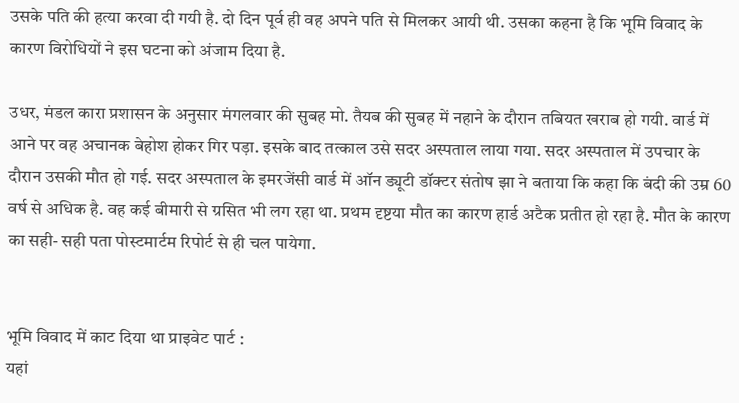उसके पति की हत्या करवा दी गयी है. दो दिन पूर्व ही वह अपने पति से मिलकर आयी थी. उसका कहना है कि भूमि विवाद के कारण विरोधियों ने इस घटना को अंजाम दिया है.

उधर, मंडल कारा प्रशासन के अनुसार मंगलवार की सुबह मो. तैयब की सुबह में नहाने के दौरान तबियत खराब हो गयी. वार्ड में आने पर वह अचानक बेहोश होकर गिर पड़ा. इसके बाद तत्काल उसे सदर अस्पताल लाया गया. सदर अस्पताल में उपचार के दौरान उसकी मौत हो गई. सदर अस्पताल के इमरजेंसी वार्ड में ऑन ड्यूटी डॉक्टर संतोष झा ने बताया कि कहा कि बंदी की उम्र 60 वर्ष से अधिक है. वह कई बीमारी से ग्रसित भी लग रहा था. प्रथम दृष्टया मौत का कारण हार्ड अटैक प्रतीत हो रहा है. मौत के कारण का सही- सही पता पोस्टमार्टम रिपोर्ट से ही चल पायेगा.


भूमि विवाद में काट दिया था प्राइवेट पार्ट :
यहां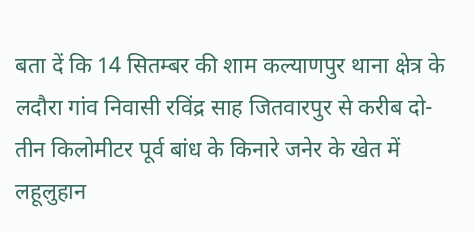बता दें कि 14 सितम्बर की शाम कल्याणपुर थाना क्षेत्र के लदौरा गांव निवासी रविंद्र साह जितवारपुर से करीब दो-तीन किलोमीटर पूर्व बांध के किनारे जनेर के खेत में लहूलुहान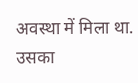अवस्था में मिला था. उसका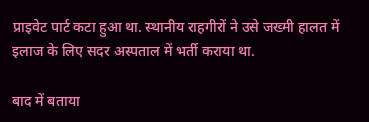प्राइवेट पार्ट कटा हुआ था. स्थानीय राहगीरों ने उसे जख्मी हालत में इलाज के लिए सदर अस्पताल में भर्ती कराया था.

बाद में बताया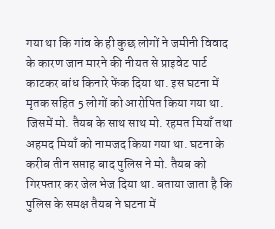गया था कि गांव के ही कुछ लोगों ने जमीनी विवाद के कारण जान मारने की नीयत से प्राइवेट पार्ट काटकर बांध किनारे फेंक दिया था. इस घटना में मृतक सहित 5 लोगों को आरोपित किया गया था. जिसमें मो. तैयब के साथ साथ मो. रहमत मियाँ तथा अहमद मियाँ को नामजद किया गया था. घटना के करीब तीन सप्ताह बाद पुलिस ने मो. तैयब को गिरफ्तार कर जेल भेज दिया था. बताया जाता है कि पुलिस के समक्ष तैयब ने घटना में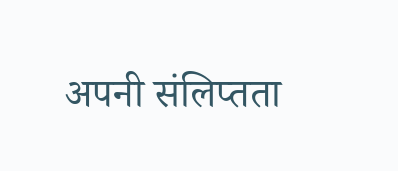अपनी संलिप्तता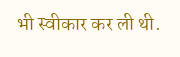भी स्वीकार कर ली थी.